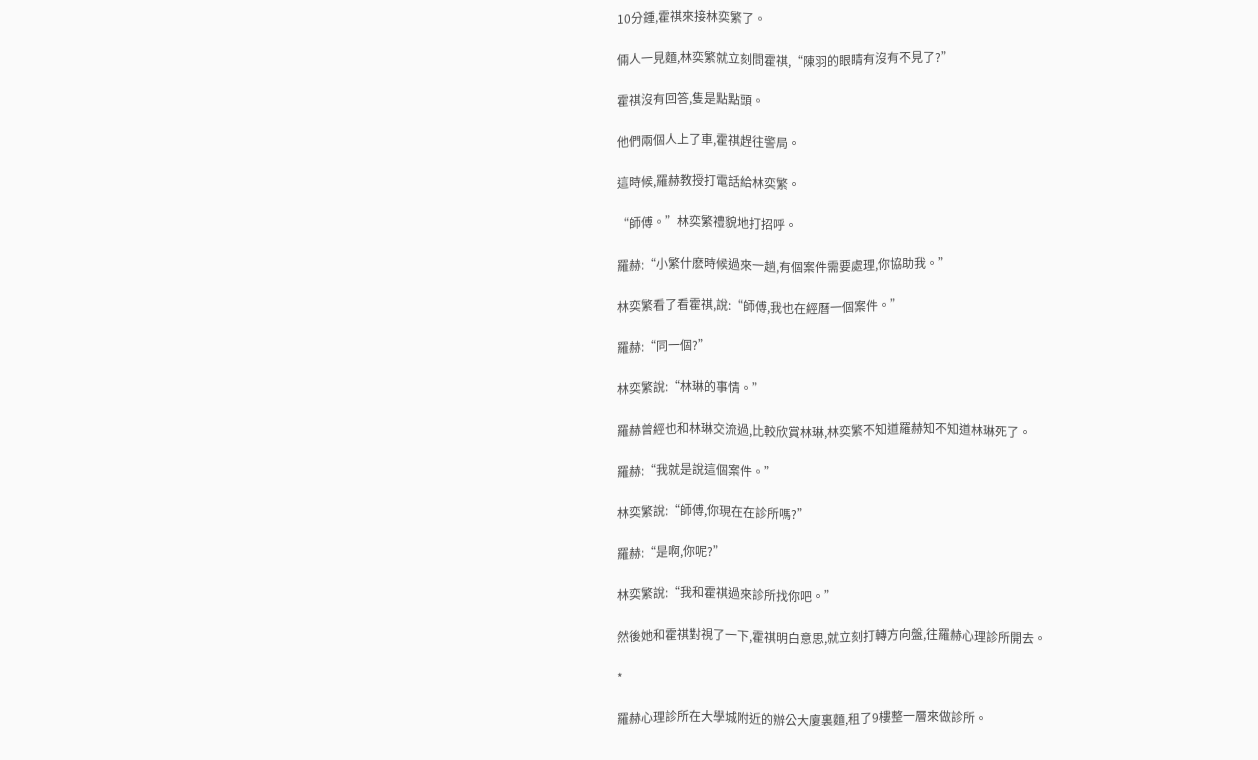10分鍾,霍祺來接林奕繁了。

倆人一見麵,林奕繁就立刻問霍祺,“陳羽的眼睛有沒有不見了?”

霍祺沒有回答,隻是點點頭。

他們兩個人上了車,霍祺趕往警局。

這時候,羅赫教授打電話給林奕繁。

“師傅。”林奕繁禮貌地打招呼。

羅赫:“小繁什麽時候過來一趟,有個案件需要處理,你協助我。”

林奕繁看了看霍祺,說:“師傅,我也在經曆一個案件。”

羅赫:“同一個?”

林奕繁說:“林琳的事情。”

羅赫曾經也和林琳交流過,比較欣賞林琳,林奕繁不知道羅赫知不知道林琳死了。

羅赫:“我就是說這個案件。”

林奕繁說:“師傅,你現在在診所嗎?”

羅赫:“是啊,你呢?”

林奕繁說:“我和霍祺過來診所找你吧。”

然後她和霍祺對視了一下,霍祺明白意思,就立刻打轉方向盤,往羅赫心理診所開去。

*

羅赫心理診所在大學城附近的辦公大廈裏麵,租了9樓整一層來做診所。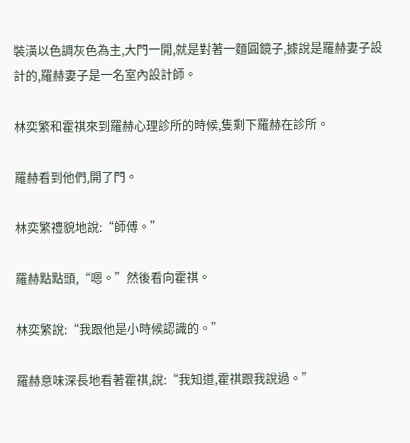裝潢以色調灰色為主,大門一開,就是對著一麵圓鏡子,據說是羅赫妻子設計的,羅赫妻子是一名室內設計師。

林奕繁和霍祺來到羅赫心理診所的時候,隻剩下羅赫在診所。

羅赫看到他們,開了門。

林奕繁禮貌地說:“師傅。”

羅赫點點頭,“嗯。”然後看向霍祺。

林奕繁說:“我跟他是小時候認識的。”

羅赫意味深長地看著霍祺,說:“我知道,霍祺跟我說過。”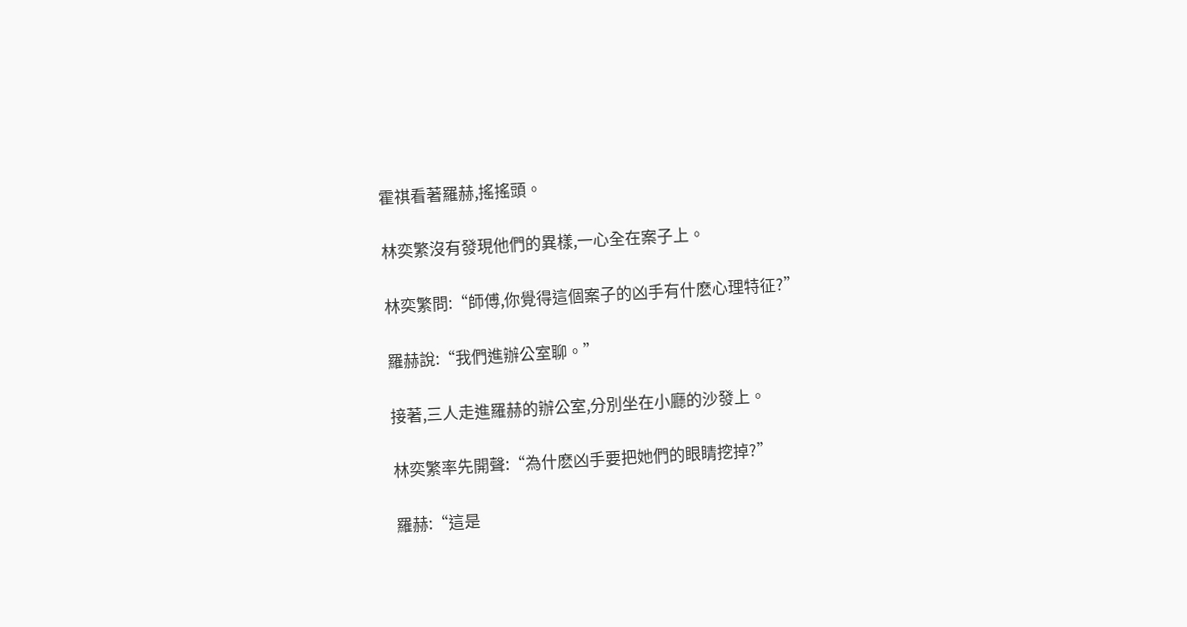霍祺看著羅赫,搖搖頭。

林奕繁沒有發現他們的異樣,一心全在案子上。

林奕繁問:“師傅,你覺得這個案子的凶手有什麽心理特征?”

羅赫說:“我們進辦公室聊。”

接著,三人走進羅赫的辦公室,分別坐在小廳的沙發上。

林奕繁率先開聲:“為什麽凶手要把她們的眼睛挖掉?”

羅赫:“這是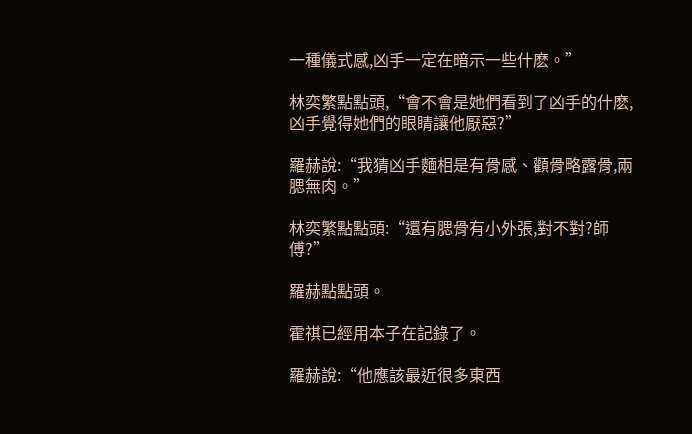一種儀式感,凶手一定在暗示一些什麽。”

林奕繁點點頭,“會不會是她們看到了凶手的什麽,凶手覺得她們的眼睛讓他厭惡?”

羅赫說:“我猜凶手麵相是有骨感、顴骨略露骨,兩腮無肉。”

林奕繁點點頭:“還有腮骨有小外張,對不對?師傅?”

羅赫點點頭。

霍祺已經用本子在記錄了。

羅赫說:“他應該最近很多東西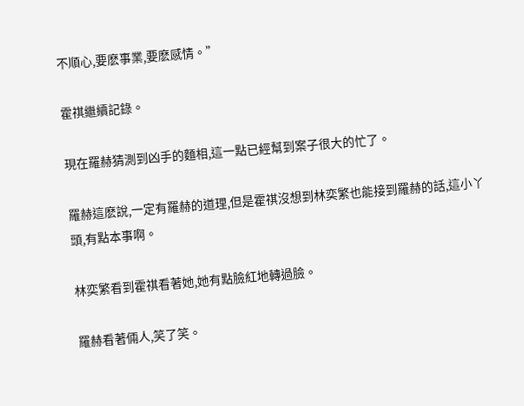不順心,要麽事業,要麽感情。”

霍祺繼續記錄。

現在羅赫猜測到凶手的麵相,這一點已經幫到案子很大的忙了。

羅赫這麽說,一定有羅赫的道理,但是霍祺沒想到林奕繁也能接到羅赫的話,這小丫頭,有點本事啊。

林奕繁看到霍祺看著她,她有點臉紅地轉過臉。

羅赫看著倆人,笑了笑。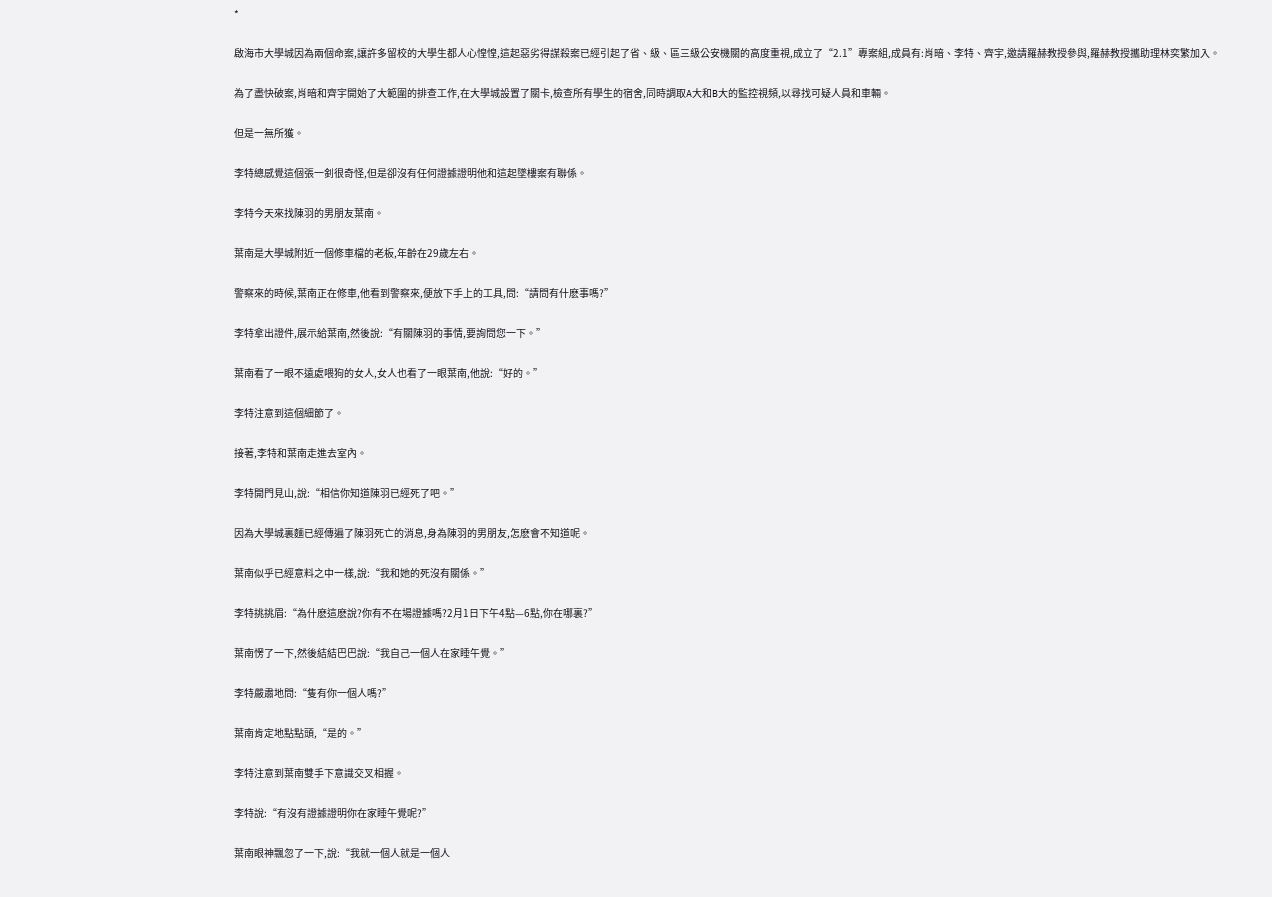*

啟海市大學城因為兩個命案,讓許多留校的大學生都人心惶惶,這起惡劣得謀殺案已經引起了省、級、區三級公安機關的高度重視,成立了“2.1”專案組,成員有:肖暗、李特、齊宇,邀請羅赫教授參與,羅赫教授攜助理林奕繁加入。

為了盡快破案,肖暗和齊宇開始了大範圍的排查工作,在大學城設置了關卡,檢查所有學生的宿舍,同時調取A大和B大的監控視頻,以尋找可疑人員和車輛。

但是一無所獲。

李特總感覺這個張一釗很奇怪,但是卻沒有任何證據證明他和這起墜樓案有聯係。

李特今天來找陳羽的男朋友葉南。

葉南是大學城附近一個修車檔的老板,年齡在29歲左右。

警察來的時候,葉南正在修車,他看到警察來,便放下手上的工具,問:“請問有什麽事嗎?”

李特拿出證件,展示給葉南,然後說:“有關陳羽的事情,要詢問您一下。”

葉南看了一眼不遠處喂狗的女人,女人也看了一眼葉南,他說:“好的。”

李特注意到這個細節了。

接著,李特和葉南走進去室內。

李特開門見山,說:“相信你知道陳羽已經死了吧。”

因為大學城裏麵已經傳遍了陳羽死亡的消息,身為陳羽的男朋友,怎麽會不知道呢。

葉南似乎已經意料之中一樣,說:“我和她的死沒有關係。”

李特挑挑眉:“為什麽這麽說?你有不在場證據嗎?2月1日下午4點—6點,你在哪裏?”

葉南愣了一下,然後結結巴巴說:“我自己一個人在家睡午覺。”

李特嚴肅地問:“隻有你一個人嗎?”

葉南肯定地點點頭,“是的。”

李特注意到葉南雙手下意識交叉相握。

李特說:“有沒有證據證明你在家睡午覺呢?”

葉南眼神飄忽了一下,說:“我就一個人就是一個人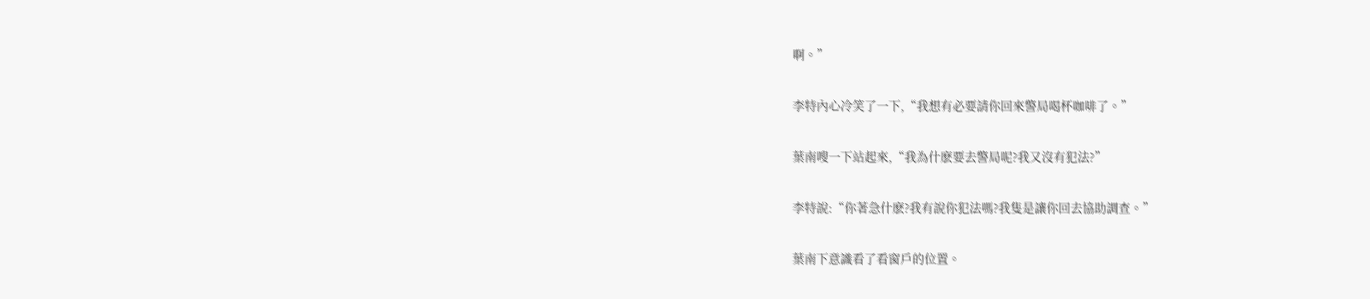啊。”

李特內心冷笑了一下,“我想有必要請你回來警局喝杯咖啡了。”

葉南嗖一下站起來,“我為什麽要去警局呢?我又沒有犯法?”

李特說:“你著急什麽?我有說你犯法嗎?我隻是讓你回去協助調查。”

葉南下意識看了看窗戶的位置。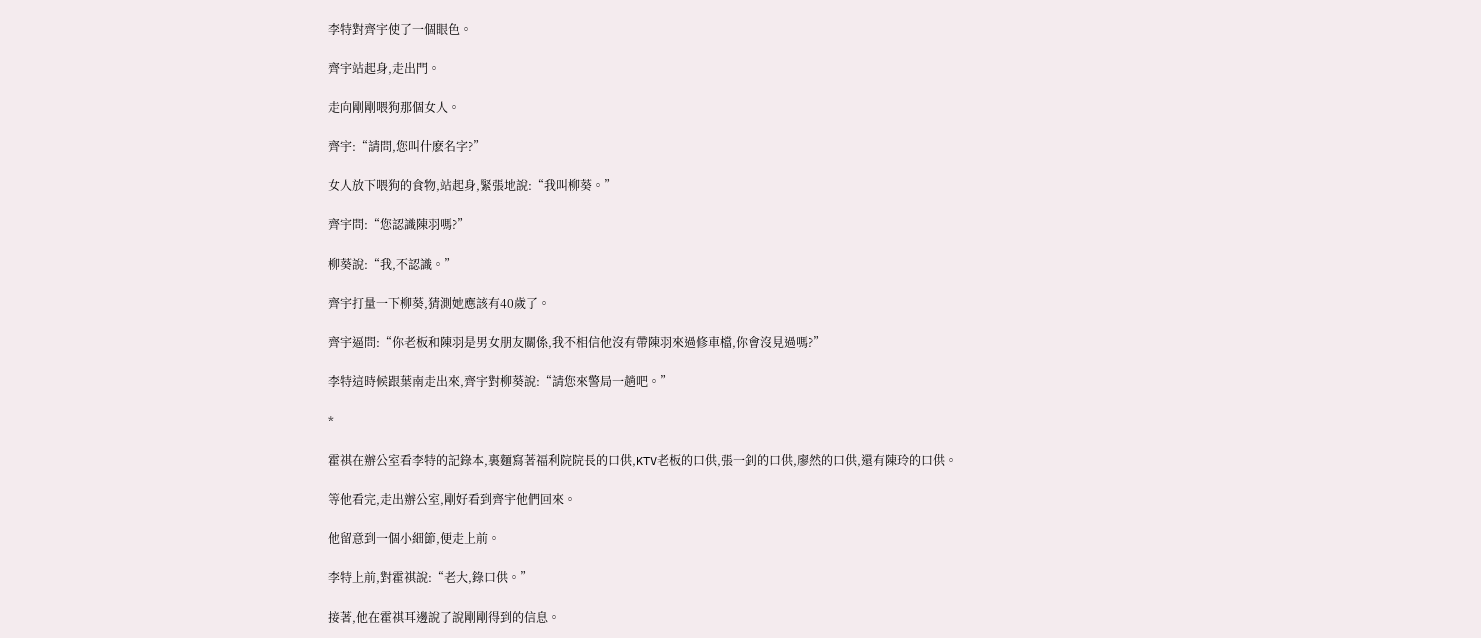李特對齊宇使了一個眼色。

齊宇站起身,走出門。

走向剛剛喂狗那個女人。

齊宇:“請問,您叫什麽名字?”

女人放下喂狗的食物,站起身,緊張地說:“我叫柳葵。”

齊宇問:“您認識陳羽嗎?”

柳葵說:“我,不認識。”

齊宇打量一下柳葵,猜測她應該有40歲了。

齊宇逼問:“你老板和陳羽是男女朋友關係,我不相信他沒有帶陳羽來過修車檔,你會沒見過嗎?”

李特這時候跟葉南走出來,齊宇對柳葵說:“請您來警局一趟吧。”

*

霍祺在辦公室看李特的記錄本,裏麵寫著福利院院長的口供,KTV老板的口供,張一釗的口供,廖然的口供,還有陳玲的口供。

等他看完,走出辦公室,剛好看到齊宇他們回來。

他留意到一個小細節,便走上前。

李特上前,對霍祺說:“老大,錄口供。”

接著,他在霍祺耳邊說了說剛剛得到的信息。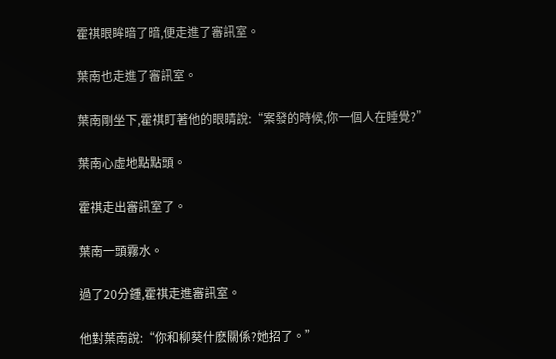霍祺眼眸暗了暗,便走進了審訊室。

葉南也走進了審訊室。

葉南剛坐下,霍祺盯著他的眼睛說:“案發的時候,你一個人在睡覺?”

葉南心虛地點點頭。

霍祺走出審訊室了。

葉南一頭霧水。

過了20分鍾,霍祺走進審訊室。

他對葉南說:“你和柳葵什麽關係?她招了。”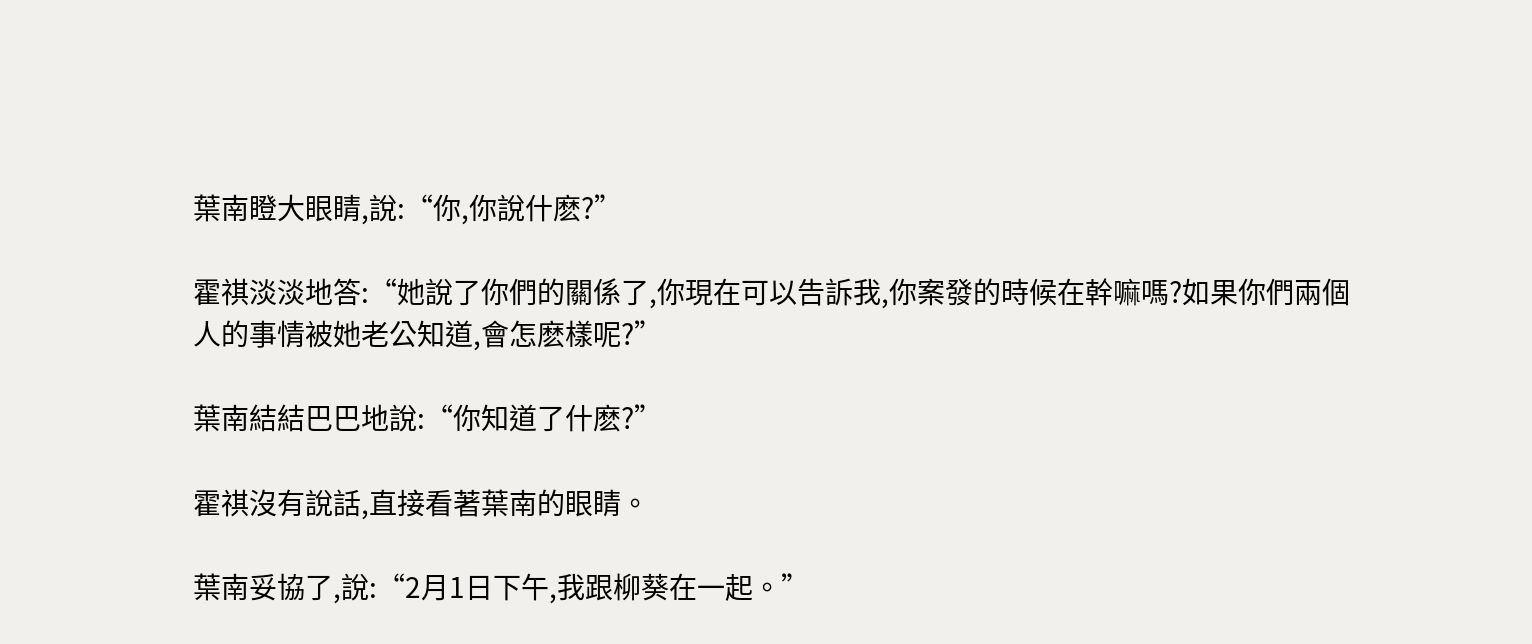葉南瞪大眼睛,說:“你,你說什麽?”

霍祺淡淡地答:“她說了你們的關係了,你現在可以告訴我,你案發的時候在幹嘛嗎?如果你們兩個人的事情被她老公知道,會怎麽樣呢?”

葉南結結巴巴地說:“你知道了什麽?”

霍祺沒有說話,直接看著葉南的眼睛。

葉南妥協了,說:“2月1日下午,我跟柳葵在一起。”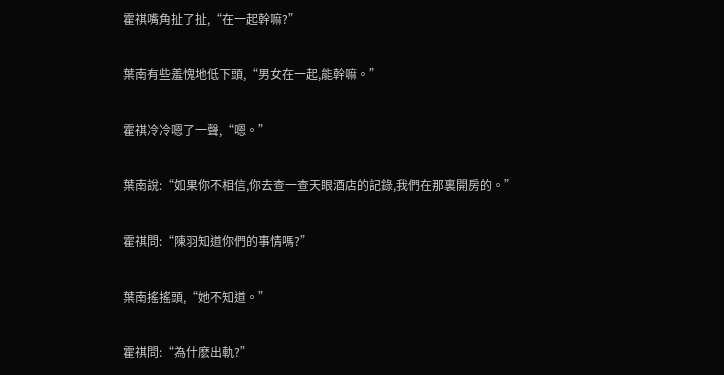霍祺嘴角扯了扯,“在一起幹嘛?”

葉南有些羞愧地低下頭,“男女在一起,能幹嘛。”

霍祺冷冷嗯了一聲,“嗯。”

葉南說:“如果你不相信,你去查一查天眼酒店的記錄,我們在那裏開房的。”

霍祺問:“陳羽知道你們的事情嗎?”

葉南搖搖頭,“她不知道。”

霍祺問:“為什麽出軌?”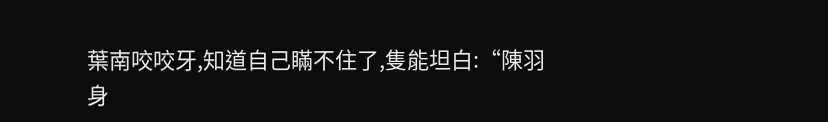葉南咬咬牙,知道自己瞞不住了,隻能坦白:“陳羽身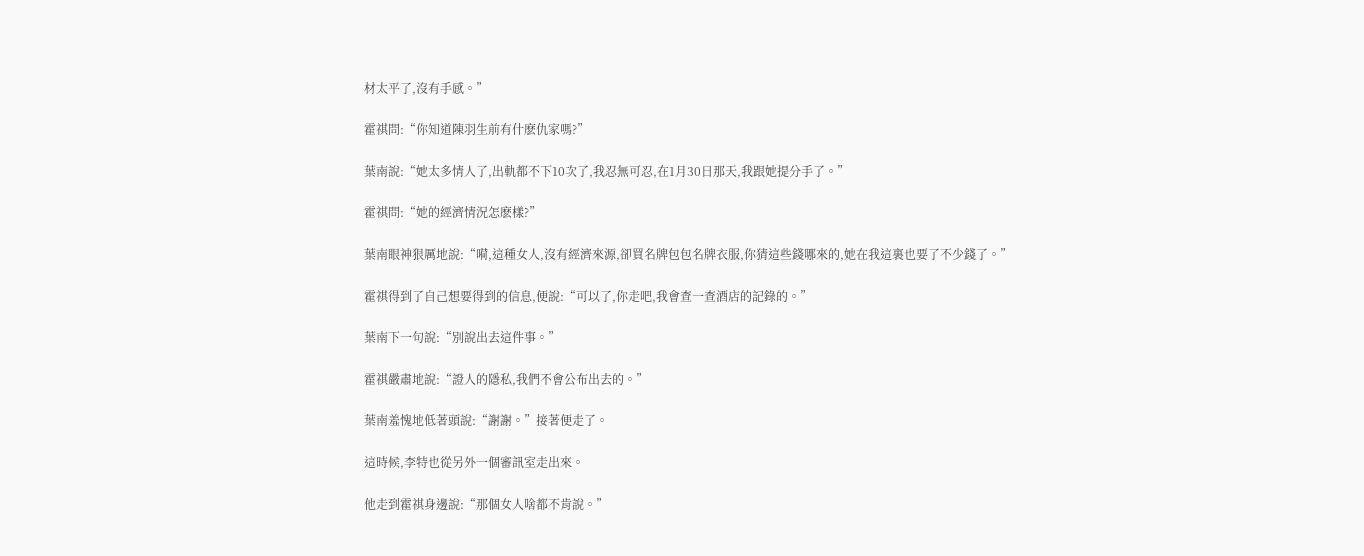材太平了,沒有手感。”

霍祺問:“你知道陳羽生前有什麽仇家嗎?”

葉南說:“她太多情人了,出軌都不下10次了,我忍無可忍,在1月30日那天,我跟她提分手了。”

霍祺問:“她的經濟情況怎麽樣?”

葉南眼神狠厲地說:“嗬,這種女人,沒有經濟來源,卻買名牌包包名牌衣服,你猜這些錢哪來的,她在我這裏也要了不少錢了。”

霍祺得到了自己想要得到的信息,便說:“可以了,你走吧,我會查一查酒店的記錄的。”

葉南下一句說:“別說出去這件事。”

霍祺嚴肅地說:“證人的隱私,我們不會公布出去的。”

葉南羞愧地低著頭說:“謝謝。”接著便走了。

這時候,李特也從另外一個審訊室走出來。

他走到霍祺身邊說:“那個女人啥都不肯說。”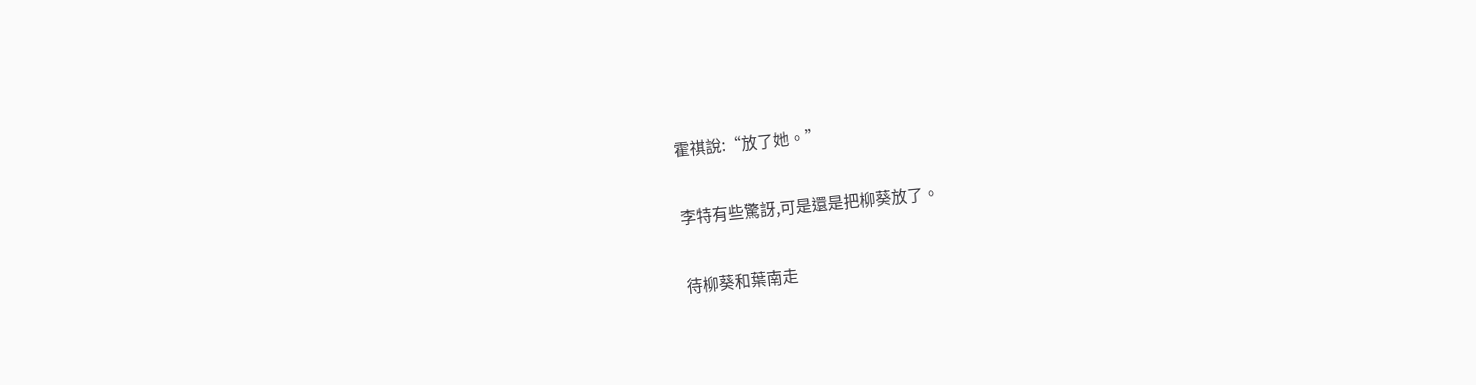霍祺說:“放了她。”

李特有些驚訝,可是還是把柳葵放了。

待柳葵和葉南走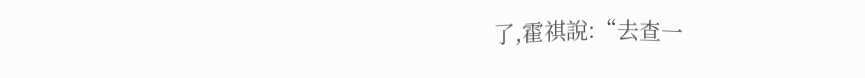了,霍祺說:“去查一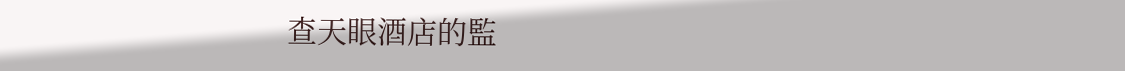查天眼酒店的監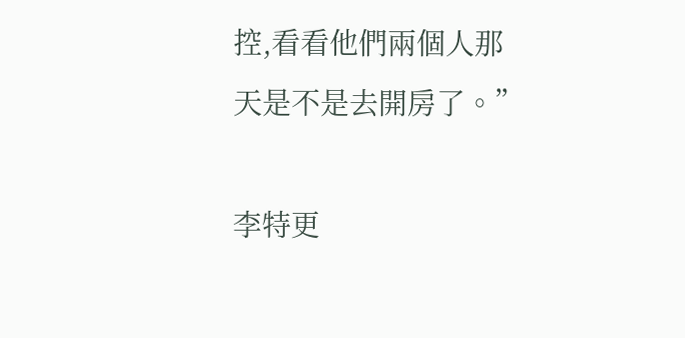控,看看他們兩個人那天是不是去開房了。”

李特更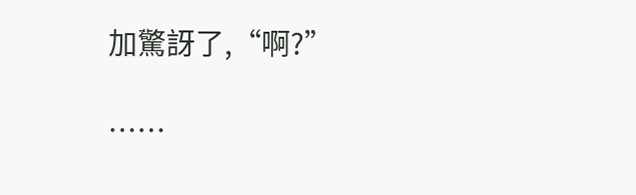加驚訝了,“啊?”

……